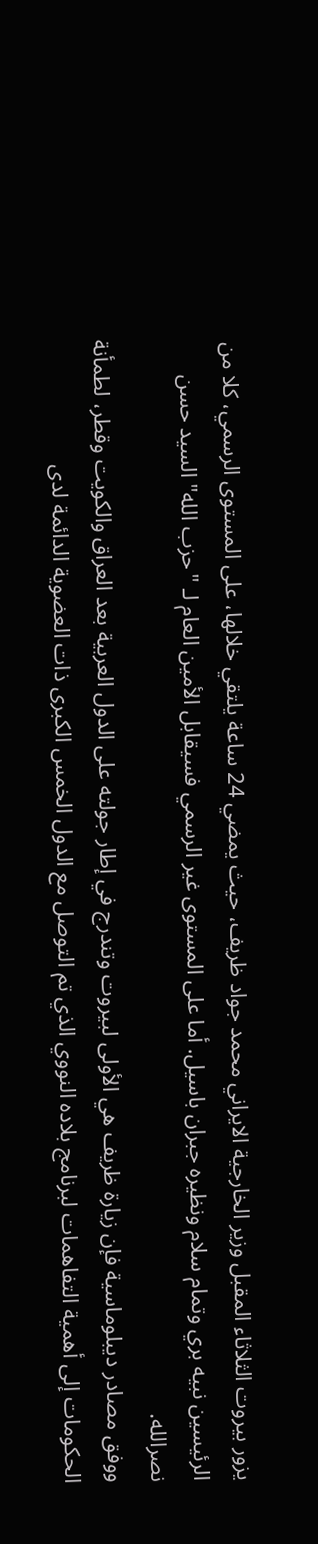يزور بيروت الثلاثاء المقبل وزير الخارجية الايراني محمد جواد ظريف، حيث يمضي 24 ساعة يلتقي خلالها، على المستوى الرسمي، كلا من الرئيسين نبيه بري وتمام سلام ونظيره جبران باسيل. أما على المستوى غير الرسمي فسيقابل الأمين العام لـ "حزب الله" السيد حسن نصرالله.
ووفق مصادر ديبلوماسية فإن زيارة ظريف هي الأولى لبيروت وتندرج في إطار جولته على الدول العربية بعد العراق والكويت وقطر، لطمأنة الحكومات إلى أهمية التفاهمات لبرنامج بلاده النووي الذي تم التوصل مع الدول الخمس الكبرى ذات العضوية الدائمة لدى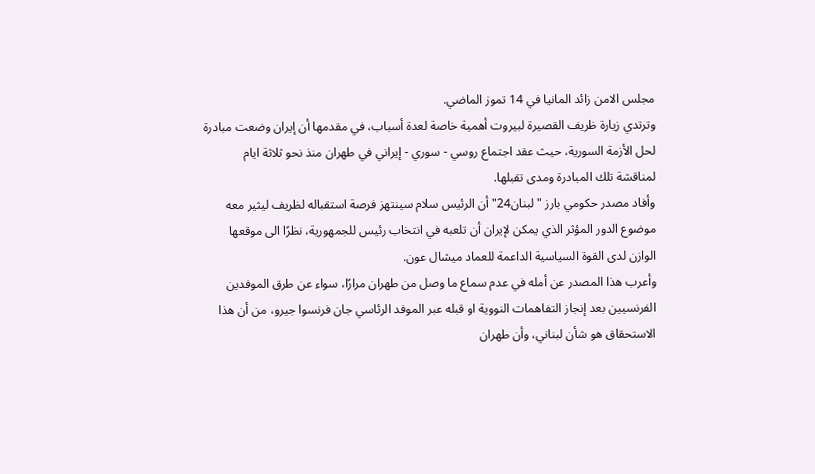مجلس الامن زائد المانيا في 14 تموز الماضي.
وترتدي زيارة ظريف القصيرة لبيروت أهمية خاصة لعدة أسباب، في مقدمها أن إيران وضعت مبادرة لحل الأزمة السورية، حيث عقد اجتماع روسي - سوري - إيراني في طهران منذ نحو ثلاثة ايام لمناقشة تلك المبادرة ومدى تقبلها.
وأفاد مصدر حكومي بارز "لبنان24" أن الرئيس سلام سينتهز فرصة استقباله لظريف ليثير معه موضوع الدور المؤثر الذي يمكن لإيران أن تلعبه في انتخاب رئيس للجمهورية، نظرًا الى موقعها الوازن لدى القوة السياسية الداعمة للعماد ميشال عون.
وأعرب هذا المصدر عن أمله في عدم سماع ما وصل من طهران مرارًا، سواء عن طرق الموفدين الفرنسيين بعد إنجاز التفاهمات النووية او قبله عبر الموفد الرئاسي جان فرنسوا جيرو، من أن هذا الاستحقاق هو شأن لبناني، وأن طهران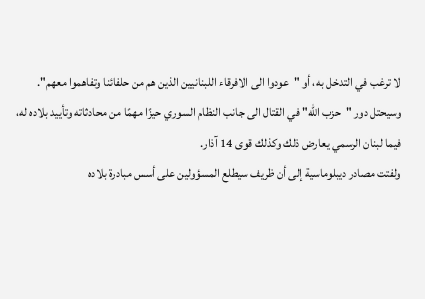لا ترغب في التدخل به، أو "عودوا الى الافرقاء اللبنانيين الذين هم من حلفائنا وتفاهموا معهم".
وسيحتل دور "حزب الله" في القتال الى جانب النظام السوري حيزًا مهمًا من محادثاته وتأييد بلاده له، فيما لبنان الرسمي يعارض ذلك وكذلك قوى 14 آذار.
ولفتت مصادر ديبلوماسية إلى أن ظريف سيطلع المسؤولين على أسس مبادرة بلاده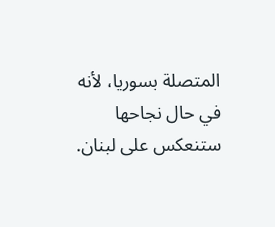المتصلة بسوريا، لأنه في حال نجاحها ستنعكس على لبنان.